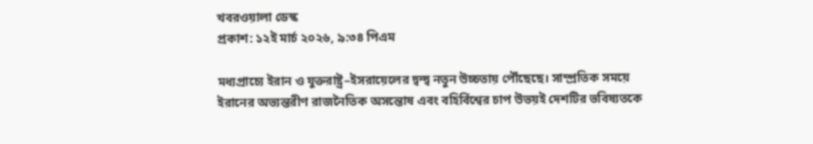খবরওয়ালা ডেস্ক
প্রকাশ: ১২ই মার্চ ২০২৬, ৯:৩৪ পিএম

মধ্যপ্রাচ্যে ইরান ও যুক্তরাষ্ট্র–ইসরায়েলের দ্বন্দ্ব নতুন উচ্চতায় পৌঁছেছে। সাম্প্রতিক সময়ে ইরানের অভ্যন্তরীণ রাজনৈতিক অসন্তোষ এবং বহির্বিশ্বের চাপ উভয়ই দেশটির ভবিষ্যতকে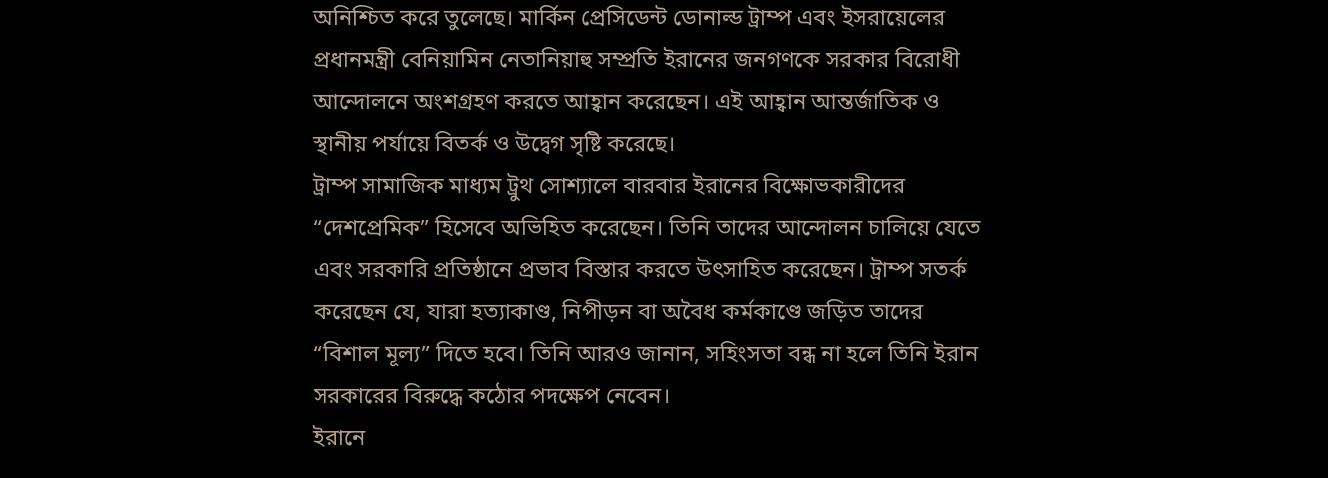অনিশ্চিত করে তুলেছে। মার্কিন প্রেসিডেন্ট ডোনাল্ড ট্রাম্প এবং ইসরায়েলের প্রধানমন্ত্রী বেনিয়ামিন নেতানিয়াহু সম্প্রতি ইরানের জনগণকে সরকার বিরোধী আন্দোলনে অংশগ্রহণ করতে আহ্বান করেছেন। এই আহ্বান আন্তর্জাতিক ও স্থানীয় পর্যায়ে বিতর্ক ও উদ্বেগ সৃষ্টি করেছে।
ট্রাম্প সামাজিক মাধ্যম ট্রুথ সোশ্যালে বারবার ইরানের বিক্ষোভকারীদের “দেশপ্রেমিক” হিসেবে অভিহিত করেছেন। তিনি তাদের আন্দোলন চালিয়ে যেতে এবং সরকারি প্রতিষ্ঠানে প্রভাব বিস্তার করতে উৎসাহিত করেছেন। ট্রাম্প সতর্ক করেছেন যে, যারা হত্যাকাণ্ড, নিপীড়ন বা অবৈধ কর্মকাণ্ডে জড়িত তাদের “বিশাল মূল্য” দিতে হবে। তিনি আরও জানান, সহিংসতা বন্ধ না হলে তিনি ইরান সরকারের বিরুদ্ধে কঠোর পদক্ষেপ নেবেন।
ইরানে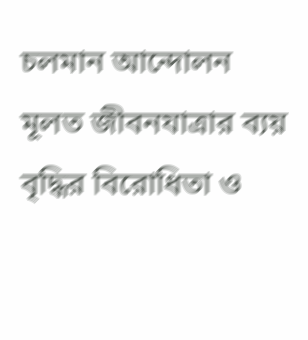চলমান আন্দোলন মূলত জীবনযাত্রার ব্যয় বৃদ্ধির বিরোধিতা ও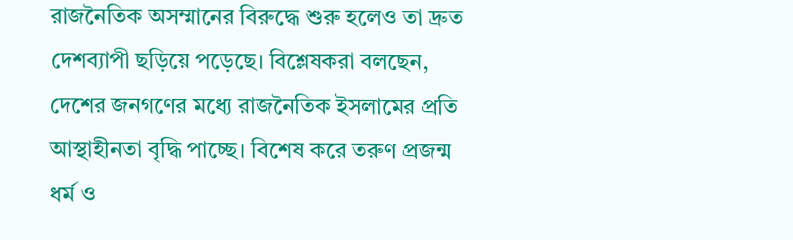রাজনৈতিক অসম্মানের বিরুদ্ধে শুরু হলেও তা দ্রুত দেশব্যাপী ছড়িয়ে পড়েছে। বিশ্লেষকরা বলছেন, দেশের জনগণের মধ্যে রাজনৈতিক ইসলামের প্রতি আস্থাহীনতা বৃদ্ধি পাচ্ছে। বিশেষ করে তরুণ প্রজন্ম ধর্ম ও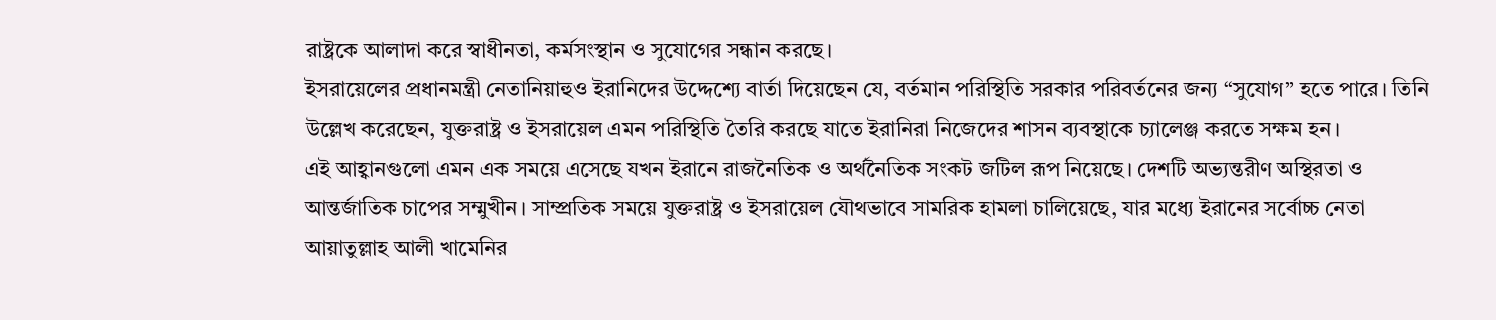রাষ্ট্রকে আলাদা করে স্বাধীনতা, কর্মসংস্থান ও সুযোগের সন্ধান করছে।
ইসরায়েলের প্রধানমন্ত্রী নেতানিয়াহুও ইরানিদের উদ্দেশ্যে বার্তা দিয়েছেন যে, বর্তমান পরিস্থিতি সরকার পরিবর্তনের জন্য “সুযোগ” হতে পারে। তিনি উল্লেখ করেছেন, যুক্তরাষ্ট্র ও ইসরায়েল এমন পরিস্থিতি তৈরি করছে যাতে ইরানিরা নিজেদের শাসন ব্যবস্থাকে চ্যালেঞ্জ করতে সক্ষম হন।
এই আহ্বানগুলো এমন এক সময়ে এসেছে যখন ইরানে রাজনৈতিক ও অর্থনৈতিক সংকট জটিল রূপ নিয়েছে। দেশটি অভ্যন্তরীণ অস্থিরতা ও আন্তর্জাতিক চাপের সম্মুখীন। সাম্প্রতিক সময়ে যুক্তরাষ্ট্র ও ইসরায়েল যৌথভাবে সামরিক হামলা চালিয়েছে, যার মধ্যে ইরানের সর্বোচ্চ নেতা আয়াতুল্লাহ আলী খামেনির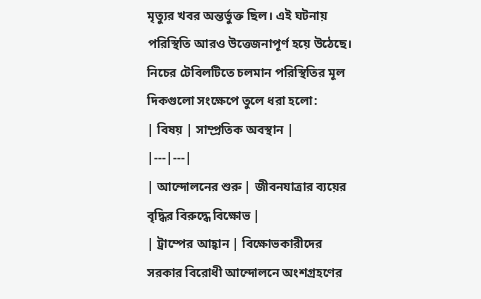মৃত্যুর খবর অন্তর্ভুক্ত ছিল। এই ঘটনায় পরিস্থিতি আরও উত্তেজনাপূর্ণ হয়ে উঠেছে।
নিচের টেবিলটিতে চলমান পরিস্থিতির মূল দিকগুলো সংক্ষেপে তুলে ধরা হলো:
| বিষয় | সাম্প্রতিক অবস্থান |
|---|---|
| আন্দোলনের শুরু | জীবনযাত্রার ব্যয়ের বৃদ্ধির বিরুদ্ধে বিক্ষোভ |
| ট্রাম্পের আহ্বান | বিক্ষোভকারীদের সরকার বিরোধী আন্দোলনে অংশগ্রহণের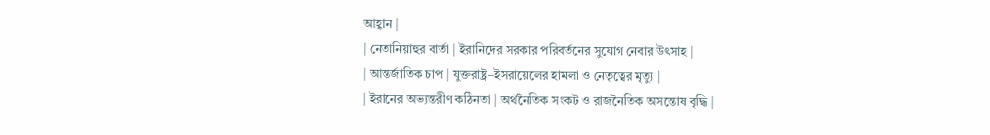আহ্বান |
| নেতানিয়াহুর বার্তা | ইরানিদের সরকার পরিবর্তনের সুযোগ নেবার উৎসাহ |
| আন্তর্জাতিক চাপ | যুক্তরাষ্ট্র–ইসরায়েলের হামলা ও নেতৃত্বের মৃত্যু |
| ইরানের অভ্যন্তরীণ কঠিনতা | অর্থনৈতিক সংকট ও রাজনৈতিক অসন্তোষ বৃদ্ধি |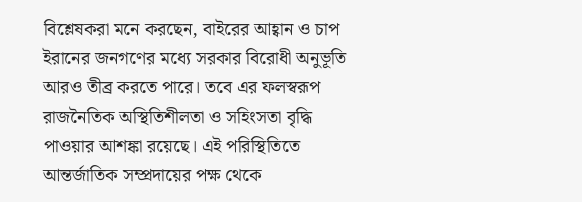বিশ্লেষকরা মনে করছেন, বাইরের আহ্বান ও চাপ ইরানের জনগণের মধ্যে সরকার বিরোধী অনুভূতি আরও তীব্র করতে পারে। তবে এর ফলস্বরূপ রাজনৈতিক অস্থিতিশীলতা ও সহিংসতা বৃদ্ধি পাওয়ার আশঙ্কা রয়েছে। এই পরিস্থিতিতে আন্তর্জাতিক সম্প্রদায়ের পক্ষ থেকে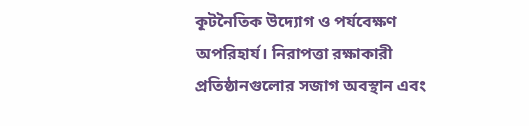কূটনৈতিক উদ্যোগ ও পর্যবেক্ষণ অপরিহার্য। নিরাপত্তা রক্ষাকারী প্রতিষ্ঠানগুলোর সজাগ অবস্থান এবং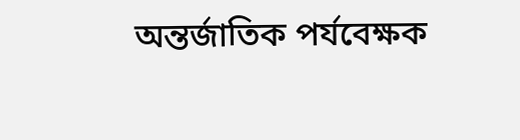অন্তর্জাতিক পর্যবেক্ষক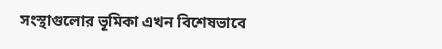সংস্থাগুলোর ভূমিকা এখন বিশেষভাবে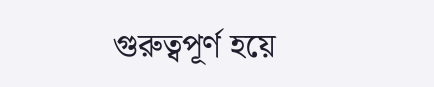গুরুত্বপূর্ণ হয়ে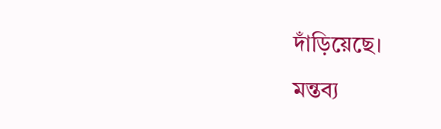দাঁড়িয়েছে।
মন্তব্য